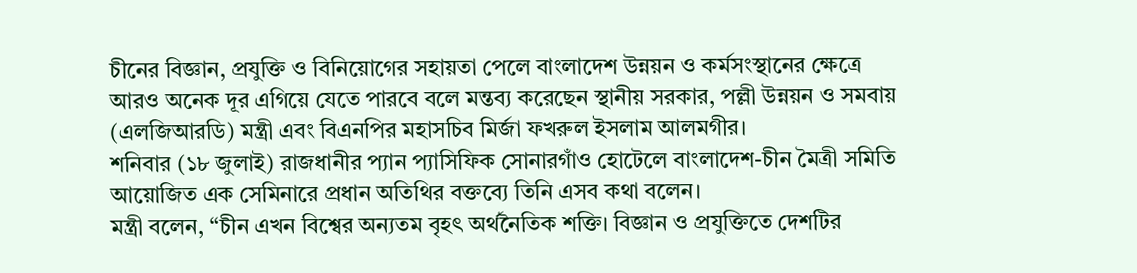চীনের বিজ্ঞান, প্রযুক্তি ও বিনিয়োগের সহায়তা পেলে বাংলাদেশ উন্নয়ন ও কর্মসংস্থানের ক্ষেত্রে আরও অনেক দূর এগিয়ে যেতে পারবে বলে মন্তব্য করেছেন স্থানীয় সরকার, পল্লী উন্নয়ন ও সমবায় (এলজিআরডি) মন্ত্রী এবং বিএনপির মহাসচিব মির্জা ফখরুল ইসলাম আলমগীর।
শনিবার (১৮ জুলাই) রাজধানীর প্যান প্যাসিফিক সোনারগাঁও হোটেলে বাংলাদেশ-চীন মৈত্রী সমিতি আয়োজিত এক সেমিনারে প্রধান অতিথির বক্তব্যে তিনি এসব কথা বলেন।
মন্ত্রী বলেন, “চীন এখন বিশ্বের অন্যতম বৃহৎ অর্থনৈতিক শক্তি। বিজ্ঞান ও প্রযুক্তিতে দেশটির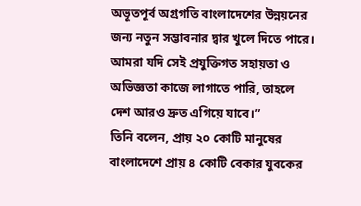অভূতপূর্ব অগ্রগতি বাংলাদেশের উন্নয়নের জন্য নতুন সম্ভাবনার দ্বার খুলে দিতে পারে। আমরা যদি সেই প্রযুক্তিগত সহায়তা ও অভিজ্ঞতা কাজে লাগাতে পারি, তাহলে দেশ আরও দ্রুত এগিয়ে যাবে।”
তিনি বলেন, প্রায় ২০ কোটি মানুষের বাংলাদেশে প্রায় ৪ কোটি বেকার যুবকের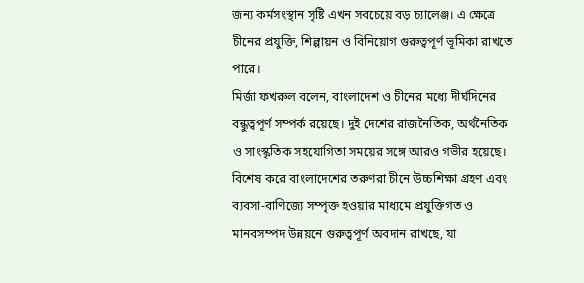জন্য কর্মসংস্থান সৃষ্টি এখন সবচেয়ে বড় চ্যালেঞ্জ। এ ক্ষেত্রে চীনের প্রযুক্তি, শিল্পায়ন ও বিনিয়োগ গুরুত্বপূর্ণ ভূমিকা রাখতে পারে।
মির্জা ফখরুল বলেন, বাংলাদেশ ও চীনের মধ্যে দীর্ঘদিনের বন্ধুত্বপূর্ণ সম্পর্ক রয়েছে। দুই দেশের রাজনৈতিক, অর্থনৈতিক ও সাংস্কৃতিক সহযোগিতা সময়ের সঙ্গে আরও গভীর হয়েছে। বিশেষ করে বাংলাদেশের তরুণরা চীনে উচ্চশিক্ষা গ্রহণ এবং ব্যবসা-বাণিজ্যে সম্পৃক্ত হওয়ার মাধ্যমে প্রযুক্তিগত ও মানবসম্পদ উন্নয়নে গুরুত্বপূর্ণ অবদান রাখছে, যা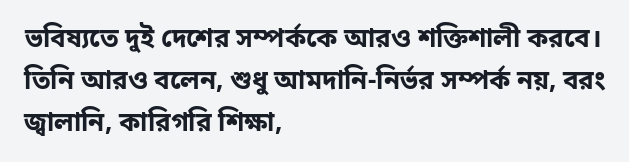ভবিষ্যতে দুই দেশের সম্পর্ককে আরও শক্তিশালী করবে।
তিনি আরও বলেন, শুধু আমদানি-নির্ভর সম্পর্ক নয়, বরং জ্বালানি, কারিগরি শিক্ষা,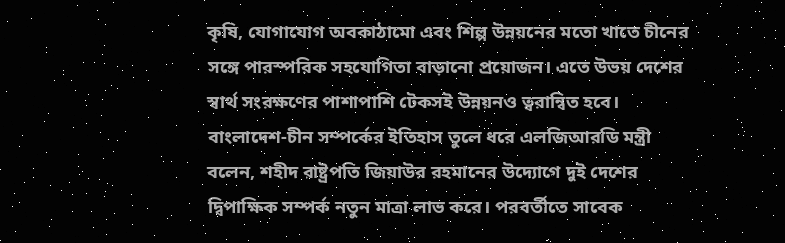কৃষি, যোগাযোগ অবকাঠামো এবং শিল্প উন্নয়নের মতো খাতে চীনের সঙ্গে পারস্পরিক সহযোগিতা বাড়ানো প্রয়োজন। এতে উভয় দেশের স্বার্থ সংরক্ষণের পাশাপাশি টেকসই উন্নয়নও ত্বরান্বিত হবে।
বাংলাদেশ-চীন সম্পর্কের ইতিহাস তুলে ধরে এলজিআরডি মন্ত্রী বলেন, শহীদ রাষ্ট্রপতি জিয়াউর রহমানের উদ্যোগে দুই দেশের দ্বিপাক্ষিক সম্পর্ক নতুন মাত্রা লাভ করে। পরবর্তীতে সাবেক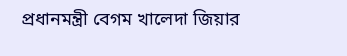প্রধানমন্ত্রী বেগম খালেদা জিয়ার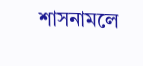শাসনামলে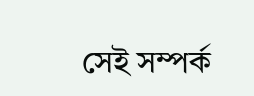সেই সম্পর্ক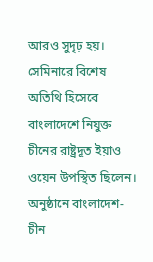আরও সুদৃঢ় হয়।
সেমিনারে বিশেষ অতিথি হিসেবে বাংলাদেশে নিযুক্ত চীনের রাষ্ট্রদূত ইয়াও ওয়েন উপস্থিত ছিলেন। অনুষ্ঠানে বাংলাদেশ-চীন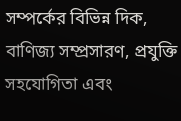সম্পর্কের বিভিন্ন দিক, বাণিজ্য সম্প্রসারণ, প্রযুক্তি সহযোগিতা এবং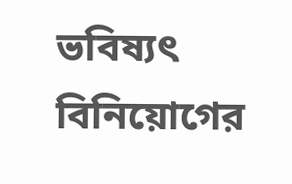ভবিষ্যৎ বিনিয়োগের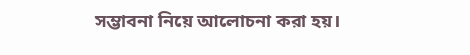সম্ভাবনা নিয়ে আলোচনা করা হয়।